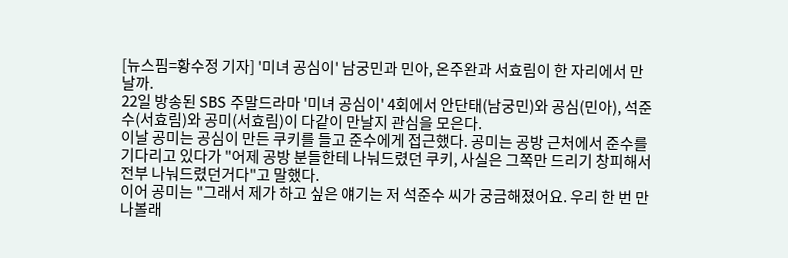[뉴스핌=황수정 기자] '미녀 공심이' 남궁민과 민아, 온주완과 서효림이 한 자리에서 만날까.
22일 방송된 SBS 주말드라마 '미녀 공심이' 4회에서 안단태(남궁민)와 공심(민아), 석준수(서효림)와 공미(서효림)이 다같이 만날지 관심을 모은다.
이날 공미는 공심이 만든 쿠키를 들고 준수에게 접근했다. 공미는 공방 근처에서 준수를 기다리고 있다가 "어제 공방 분들한테 나눠드렸던 쿠키, 사실은 그쪽만 드리기 창피해서 전부 나눠드렸던거다"고 말했다.
이어 공미는 "그래서 제가 하고 싶은 얘기는 저 석준수 씨가 궁금해졌어요. 우리 한 번 만나볼래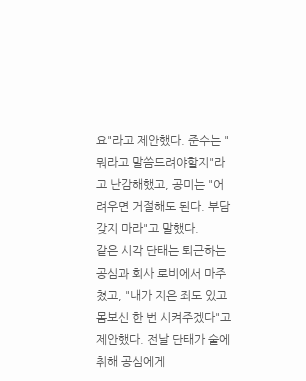요"라고 제안했다. 준수는 "뭐라고 말씀드려야할지"라고 난감해했고, 공미는 "어려우면 거절해도 된다. 부담갖지 마라"고 말했다.
같은 시각 단태는 퇴근하는 공심과 회사 로비에서 마주쳤고, "내가 지은 죄도 있고 몸보신 한 번 시켜주겠다"고 제안했다. 전날 단태가 술에 취해 공심에게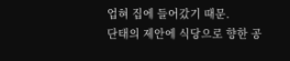업혀 집에 들어갔기 때문.
단태의 제안에 식당으로 향한 공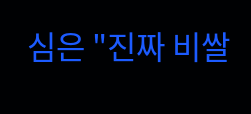심은 "진짜 비쌀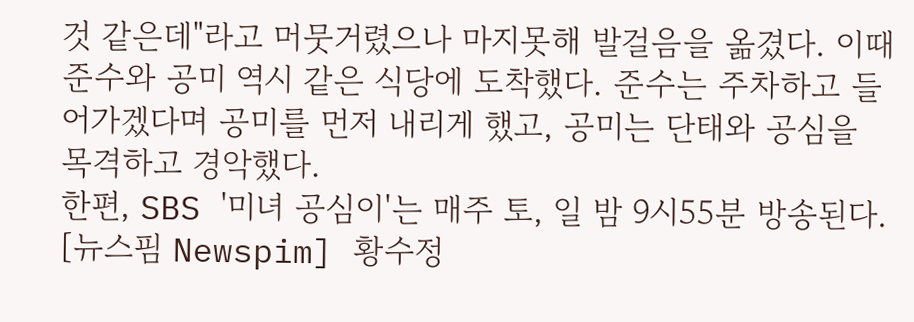것 같은데"라고 머뭇거렸으나 마지못해 발걸음을 옮겼다. 이때 준수와 공미 역시 같은 식당에 도착했다. 준수는 주차하고 들어가겠다며 공미를 먼저 내리게 했고, 공미는 단태와 공심을 목격하고 경악했다.
한편, SBS '미녀 공심이'는 매주 토, 일 밤 9시55분 방송된다.
[뉴스핌 Newspim] 황수정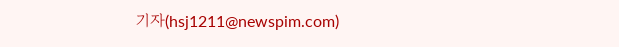기자(hsj1211@newspim.com)